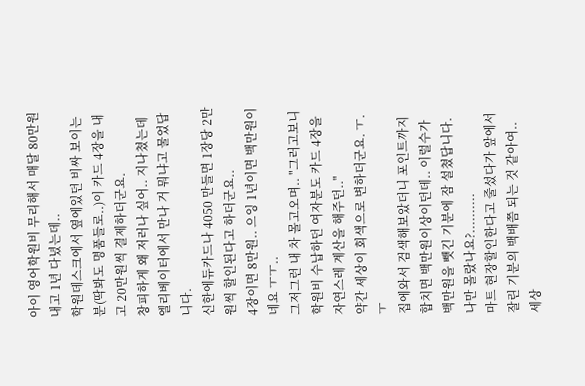아이 영어학원비 무리해서 매달 80만원내고 1년 다녔는데..
학원데스크에서 옆에있던 비싸 보이는 분(딱봐도 명품들로..)이 카드 4장을 내고 20만원씩 결제하더군요.
창피하게 왜 저러나 싶어.. 지나쳤는데
엘리베이터에서 만나 거 뭐냐고 물었답니다.
신한에듀카드나 4050 만들면 1장당 2만원씩 할인된다고 하더군요..
4장이면 8만원.. 으잉 1년이면 백만원이네요 ㅜㅜ..
그저그런 내 차 몰고오며.. "그러고보니 학원비 수납하던 여자분도 카드 4장을 자연스레 계산을 해주던.."
약간 세상이 회색으로 변하더군요. ㅜ.ㅜ
집에와서 검색해보았더니 포인트까지 합치면 백만원이상이던데.. 이럴수가
백만원을 뺏긴 기분에 잠 설쳤답니다.
나만 몰랐나요?..........
마트 현장할인한다고 줄섰다가 앞에서 잘린 기분의 백배쯤 되는 것 같아여..
세상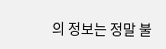의 정보는 정말 불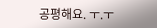공평해요. ㅜ.ㅜ